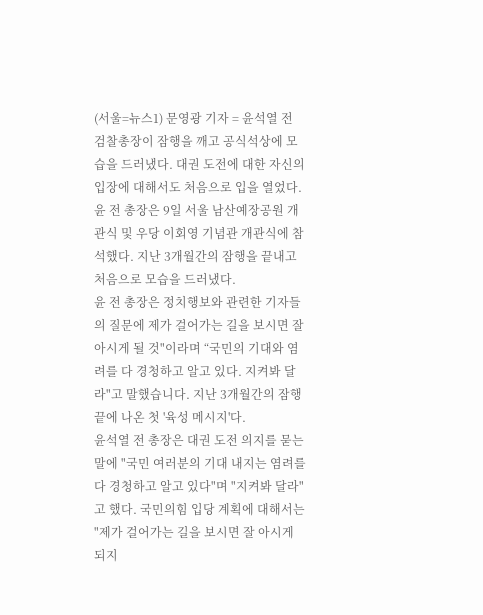(서울=뉴스1) 문영광 기자 = 윤석열 전 검찰총장이 잠행을 깨고 공식석상에 모습을 드러냈다. 대권 도전에 대한 자신의 입장에 대해서도 처음으로 입을 열었다.
윤 전 총장은 9일 서울 남산예장공원 개관식 및 우당 이회영 기념관 개관식에 참석했다. 지난 3개월간의 잠행을 끝내고 처음으로 모습을 드러냈다.
윤 전 총장은 정치행보와 관련한 기자들의 질문에 제가 걸어가는 길을 보시면 잘 아시게 될 것"이라며 “국민의 기대와 염려를 다 경청하고 알고 있다. 지켜봐 달라"고 말했습니다. 지난 3개월간의 잠행 끝에 나온 첫 '육성 메시지'다.
윤석열 전 총장은 대권 도전 의지를 묻는 말에 "국민 여러분의 기대 내지는 염려를 다 경청하고 알고 있다"며 "지켜봐 달라"고 했다. 국민의힘 입당 계획에 대해서는 "제가 걸어가는 길을 보시면 잘 아시게 되지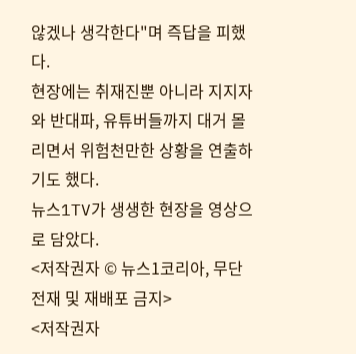않겠나 생각한다"며 즉답을 피했다.
현장에는 취재진뿐 아니라 지지자와 반대파, 유튜버들까지 대거 몰리면서 위험천만한 상황을 연출하기도 했다.
뉴스1TV가 생생한 현장을 영상으로 담았다.
<저작권자 © 뉴스1코리아, 무단전재 및 재배포 금지>
<저작권자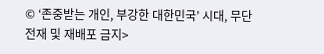© ‘존중받는 개인, 부강한 대한민국’ 시대, 무단전재 및 재배포 금지>